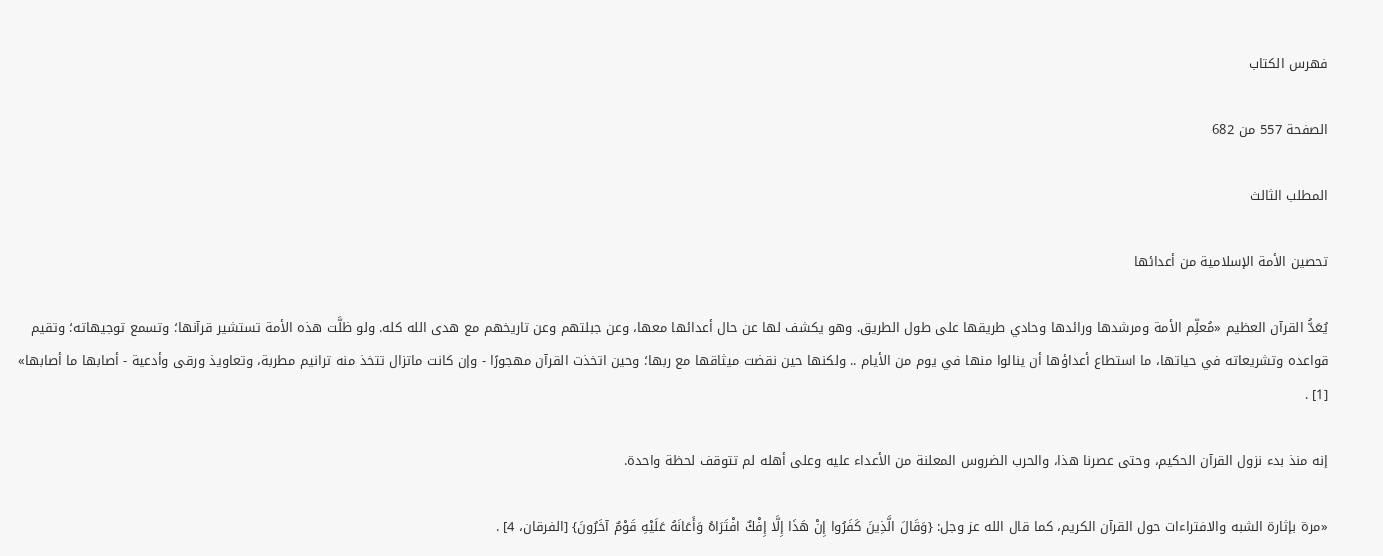فهرس الكتاب

الصفحة 557 من 682

المطلب الثالث

تحصين الأمة الإسلامية من أعدائها

يُعَدُّ القرآن العظيم «مُعلِّم الأمة ومرشدها ورائدها وحادي طريقها على طول الطريق. وهو يكشف لها عن حال أعدائها معها، وعن جبلتهم وعن تاريخهم مع هدى الله كله. ولو ظلَّت هذه الأمة تستشير قرآنها؛ وتسمع توجيهاته؛ وتقيم قواعده وتشريعاته في حياتها، ما استطاع أعداؤها أن ينالوا منها في يوم من الأيام .. ولكنها حين نقضت ميثاقها مع ربها؛ وحين اتخذت القرآن مهجورًا - وإن كانت ماتزال تتخذ منه ترانيم مطربة، وتعاويذ ورقى وأدعية - أصابها ما أصابها» [1] .

إنه منذ بدء نزول القرآن الحكيم، وحتى عصرنا هذا، والحرب الضروس المعلنة من الأعداء عليه وعلى أهله لم تتوقف لحظة واحدة.

«مرة بإثارة الشبه والافتراءات حول القرآن الكريم، كما قال الله عز وجل: {وَقَالَ الَّذِينَ كَفَرُوا إِنْ هَذَا إِلَّا إِفْكٌ افْتَرَاهُ وَأَعَانَهُ عَلَيْهِ قَوْمٌ آخَرُونَ} [الفرقان، 4] .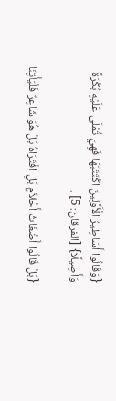{وَقَالُوا أَسَاطِيرُ الْأَوَّلِينَ اكْتَتَبَهَا فَهِيَ تُمْلَى عَلَيْهِ بُكْرَةً وَأَصِيلًا} [الفرقان: 5] .

{بَلْ قَالُوا أَضْغَاثُ أَحْلاَمٍ بَلِ افْتَرَاهُ بَلْ هُوَ شَاعِرٌ فَلْيَأْتِنَا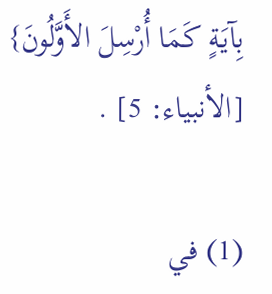بِآيَةٍ كَمَا أُرْسِلَ الأَوَّلُونَ} [الأنبياء: 5] .

(1) في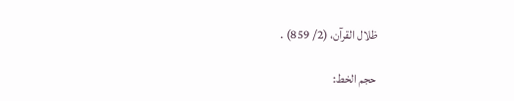ظلال القرآن، (2/ 859) .

حجم الخط: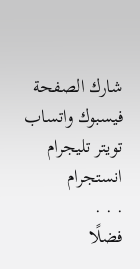شارك الصفحة
فيسبوك واتساب تويتر تليجرام انستجرام
. . .
فضلًا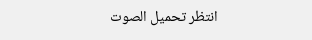انتظر تحميل الصوت